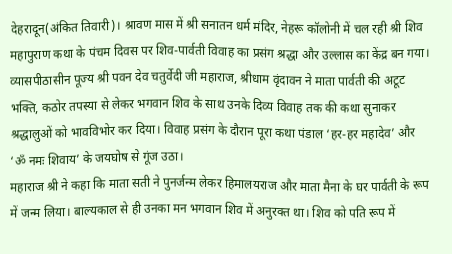देहरादून(अंकित तिवारी)। श्रावण मास में श्री सनातन धर्म मंदिर, नेहरू कॉलोनी में चल रही श्री शिव महापुराण कथा के पंचम दिवस पर शिव-पार्वती विवाह का प्रसंग श्रद्धा और उल्लास का केंद्र बन गया। व्यासपीठासीन पूज्य श्री पवन देव चतुर्वेदी जी महाराज, श्रीधाम वृंदावन ने माता पार्वती की अटूट भक्ति, कठोर तपस्या से लेकर भगवान शिव के साथ उनके दिव्य विवाह तक की कथा सुनाकर श्रद्धालुओं को भावविभोर कर दिया। विवाह प्रसंग के दौरान पूरा कथा पंडाल ‘हर-हर महादेव’ और ‘ॐ नमः शिवाय’ के जयघोष से गूंज उठा।
महाराज श्री ने कहा कि माता सती ने पुनर्जन्म लेकर हिमालयराज और माता मैना के घर पार्वती के रूप में जन्म लिया। बाल्यकाल से ही उनका मन भगवान शिव में अनुरक्त था। शिव को पति रूप में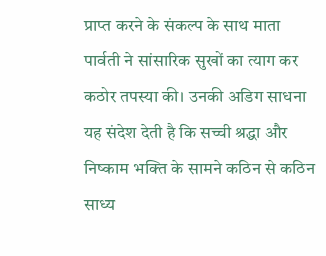प्राप्त करने के संकल्प के साथ माता पार्वती ने सांसारिक सुखों का त्याग कर कठोर तपस्या की। उनकी अडिग साधना यह संदेश देती है कि सच्ची श्रद्धा और निष्काम भक्ति के सामने कठिन से कठिन साध्य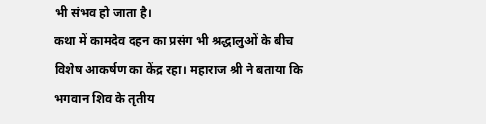भी संभव हो जाता है।
कथा में कामदेव दहन का प्रसंग भी श्रद्धालुओं के बीच विशेष आकर्षण का केंद्र रहा। महाराज श्री ने बताया कि भगवान शिव के तृतीय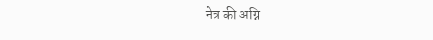नेत्र की अग्नि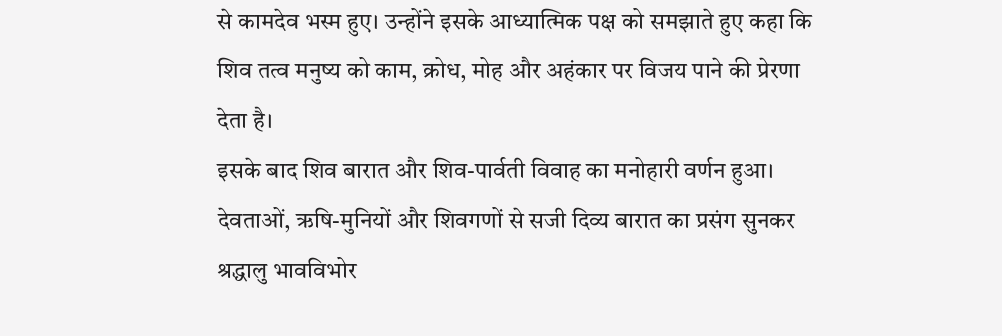से कामदेव भस्म हुए। उन्होंने इसके आध्यात्मिक पक्ष को समझाते हुए कहा कि शिव तत्व मनुष्य को काम, क्रोध, मोह और अहंकार पर विजय पाने की प्रेरणा देता है।
इसके बाद शिव बारात और शिव-पार्वती विवाह का मनोहारी वर्णन हुआ। देवताओं, ऋषि-मुनियों और शिवगणों से सजी दिव्य बारात का प्रसंग सुनकर श्रद्धालु भावविभोर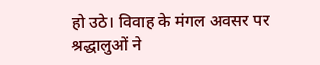हो उठे। विवाह के मंगल अवसर पर श्रद्धालुओं ने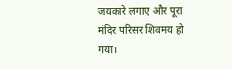जयकारे लगाए और पूरा मंदिर परिसर शिवमय हो गया।